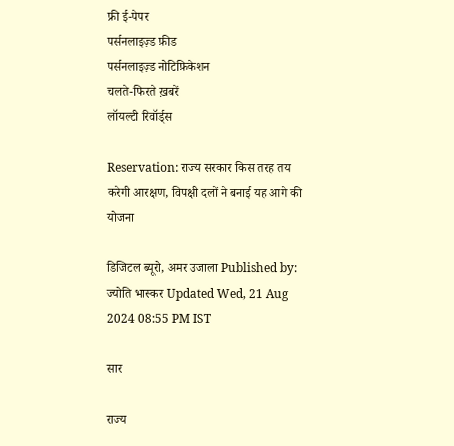फ्री ई-पेपर
पर्सनलाइज़्ड फ़ीड
पर्सनलाइज़्ड नोटिफ़िकेशन
चलते-फिरते ख़बरें
लॉयल्टी रिवॉर्ड्स

Reservation: राज्य सरकार किस तरह तय करेगी आरक्षण, विपक्षी दलों ने बनाई यह आगे की योजना

डिजिटल ब्यूरो, अमर उजाला Published by: ज्योति भास्कर Updated Wed, 21 Aug 2024 08:55 PM IST

सार

राज्य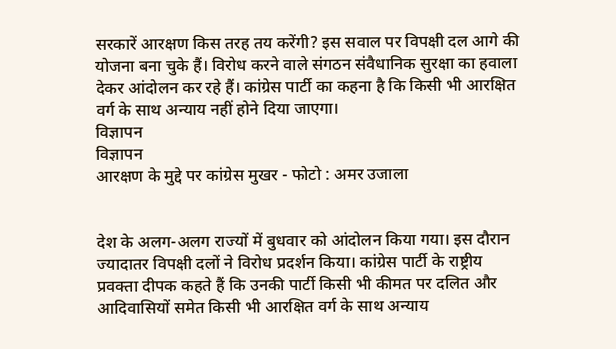सरकारें आरक्षण किस तरह तय करेंगी? इस सवाल पर विपक्षी दल आगे की योजना बना चुके हैं। विरोध करने वाले संगठन संवैधानिक सुरक्षा का हवाला देकर आंदोलन कर रहे हैं। कांग्रेस पार्टी का कहना है कि किसी भी आरक्षित वर्ग के साथ अन्याय नहीं होने दिया जाएगा।
विज्ञापन
विज्ञापन
आरक्षण के मुद्दे पर कांग्रेस मुखर - फोटो : अमर उजाला


देश के अलग-अलग राज्यों में बुधवार को आंदोलन किया गया। इस दौरान ज्यादातर विपक्षी दलों ने विरोध प्रदर्शन किया। कांग्रेस पार्टी के राष्ट्रीय प्रवक्ता दीपक कहते हैं कि उनकी पार्टी किसी भी कीमत पर दलित और आदिवासियों समेत किसी भी आरक्षित वर्ग के साथ अन्याय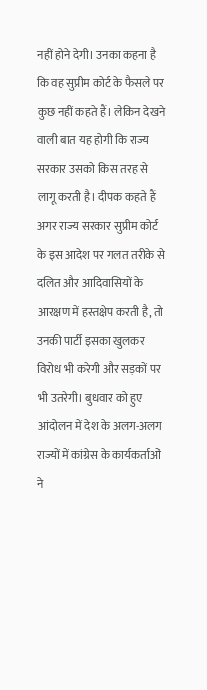नहीं होने देगी। उनका कहना है कि वह सुप्रीम कोर्ट के फैसले पर कुछ नहीं कहते हैं। लेकिन देखने वाली बात यह होगी कि राज्य सरकार उसको किस तरह से लागू करती है। दीपक कहते हैं अगर राज्य सरकार सुप्रीम कोर्ट के इस आदेश पर गलत तरीके से दलित और आदिवासियों के आरक्षण में हस्तक्षेप करती है, तो उनकी पार्टी इसका खुलकर विरोध भी करेगी और सड़कों पर भी उतरेगी। बुधवार को हुए आंदोलन में देश के अलग-अलग राज्यों में कांग्रेस के कार्यकर्ताओं ने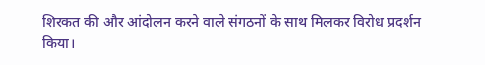शिरकत की और आंदोलन करने वाले संगठनों के साथ मिलकर विरोध प्रदर्शन किया।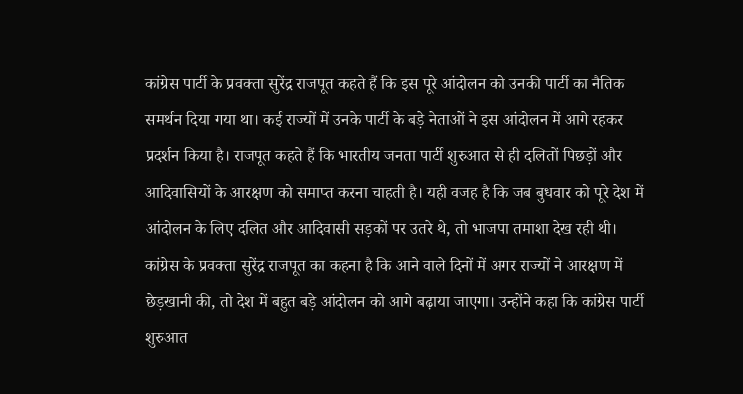कांग्रेस पार्टी के प्रवक्ता सुरेंद्र राजपूत कहते हैं कि इस पूरे आंदोलन को उनकी पार्टी का नैतिक समर्थन दिया गया था। कई राज्यों में उनके पार्टी के बड़े नेताओं ने इस आंदोलन में आगे रहकर प्रदर्शन किया है। राजपूत कहते हैं कि भारतीय जनता पार्टी शुरुआत से ही दलितों पिछड़ों और आदिवासियों के आरक्षण को समाप्त करना चाहती है। यही वजह है कि जब बुधवार को पूरे देश में आंदोलन के लिए दलित और आदिवासी सड़कों पर उतरे थे, तो भाजपा तमाशा देख रही थी। कांग्रेस के प्रवक्ता सुरेंद्र राजपूत का कहना है कि आने वाले दिनों में अगर राज्यों ने आरक्षण में छेड़खानी की, तो देश में बहुत बड़े आंदोलन को आगे बढ़ाया जाएगा। उन्होंने कहा कि कांग्रेस पार्टी शुरुआत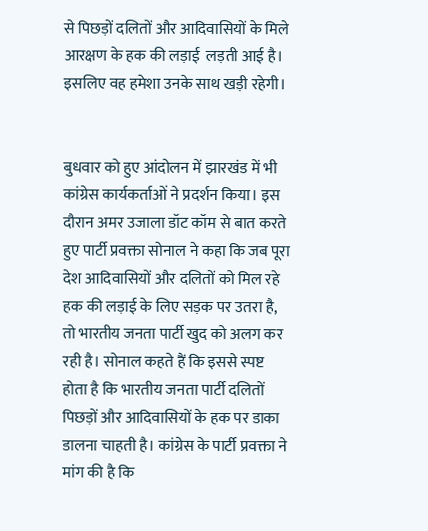से पिछड़ों दलितों और आदिवासियों के मिले आरक्षण के हक की लड़ाई  लड़ती आई है। इसलिए वह हमेशा उनके साथ खड़ी रहेगी।


बुधवार को हुए आंदोलन में झारखंड में भी कांग्रेस कार्यकर्ताओं ने प्रदर्शन किया। इस दौरान अमर उजाला डॉट कॉम से बात करते हुए पार्टी प्रवक्ता सोनाल ने कहा कि जब पूरा देश आदिवासियों और दलितों को मिल रहे हक की लड़ाई के लिए सड़क पर उतरा है, तो भारतीय जनता पार्टी खुद को अलग कर रही है। सोनाल कहते हैं कि इससे स्पष्ट होता है कि भारतीय जनता पार्टी दलितों पिछड़ों और आदिवासियों के हक पर डाका डालना चाहती है। कांग्रेस के पार्टी प्रवक्ता ने मांग की है कि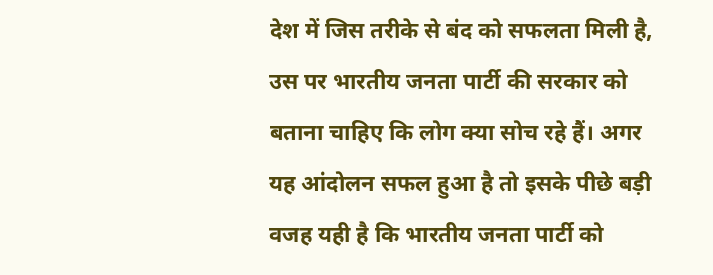देश में जिस तरीके से बंद को सफलता मिली है, उस पर भारतीय जनता पार्टी की सरकार को बताना चाहिए कि लोग क्या सोच रहे हैं। अगर यह आंदोलन सफल हुआ है तो इसके पीछे बड़ी वजह यही है कि भारतीय जनता पार्टी को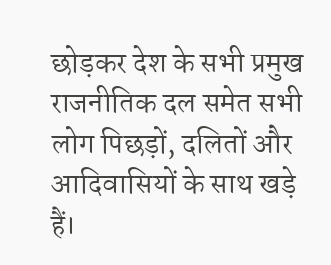छोड़कर देश के सभी प्रमुख राजनीतिक दल समेत सभी लोग पिछड़ों, दलितों और आदिवासियों के साथ खड़े हैं।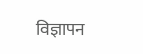विज्ञापन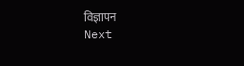विज्ञापन
Next